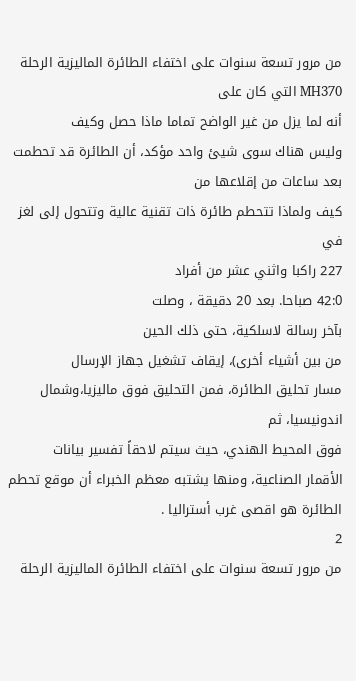من مرور تسعة سنوات على اختفاء الطائرة الماليزية الرحلة MH370 التي كان على
أنه لما يزل من غير الواضح تماما ماذا حصل وكيف
وليس ھناك سوى شيئ واحد مؤكد، أن الطائرة قد تحطمت بعد ساعات من إقلاعھا من
كيف ولماذا تتحطم طائرة ذات تقنية عالية وتتحول إلى لغز في
227 راكبا واثني عشر من أفراد
42:0 صباحا. بعد 20 دقيقة ، وصلت
بآخر رسالة لاسلكية، حتى ذلك الحين
من بين أشياء أخرى)، إيقاف تشغيل جھاز الإرسال
مسار تحليق الطائرة، فمن التحليق فوق ماليزيا،وشمال اندونيسيا، ثم
فوق المحيط الھندي، حيث سيتم لاحقاً تفسير بيانات
الأقمار الصناعية، ومنھا يشتبه معظم الخبراء أن موقع تحطم الطائرة ھو اقصى غرب أستراليا .
2
من مرور تسعة سنوات على اختفاء الطائرة الماليزية الرحلة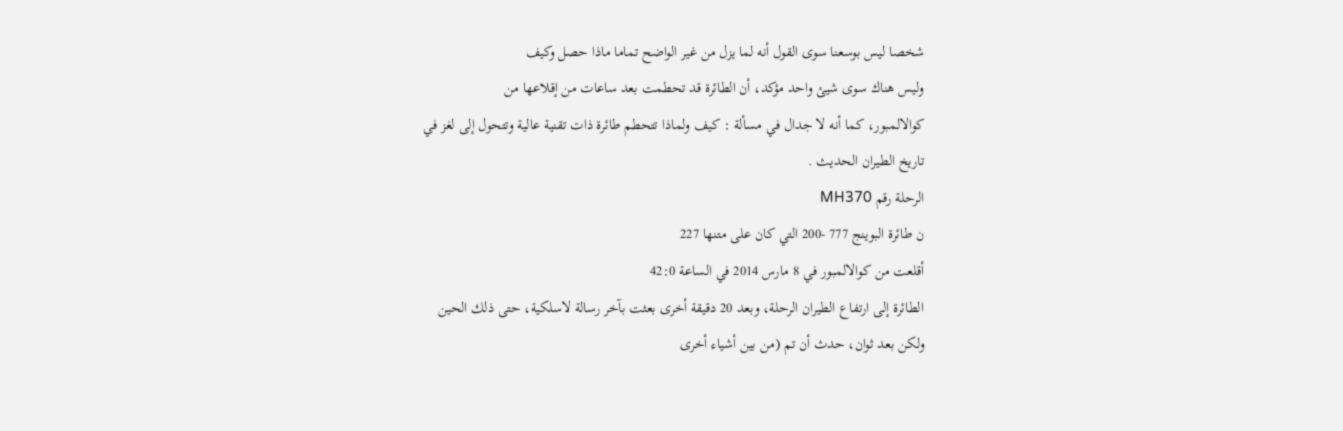شخصا ليس بوسعنا سوى القول أنه لما يزل من غير الواضح تماما ماذا حصل وكيف
وليس ھناك سوى شيئ واحد مؤكد، أن الطائرة قد تحطمت بعد ساعات من إقلاعھا من
كوالالمبور، كما أنه لا جدال في مسألة : كيف ولماذا تتحطم طائرة ذات تقنية عالية وتتحول إلى لغز في
تاريخ الطيران الحديث .
الرحلة رقم MH370
ن طائرة البوينج 777 -200 التي كان على متنھا 227
أقلعت من كوالالمبور في 8 مارس 2014 في الساعة 42:0
الطائرة إلى ارتفاع الطيران الرحلة، وبعد 20 دقيقة أخرى بعثت بآخر رسالة لاسلكية، حتى ذلك الحين
ولكن بعد ثوان، حدث أن تم (من بين أشياء أخرى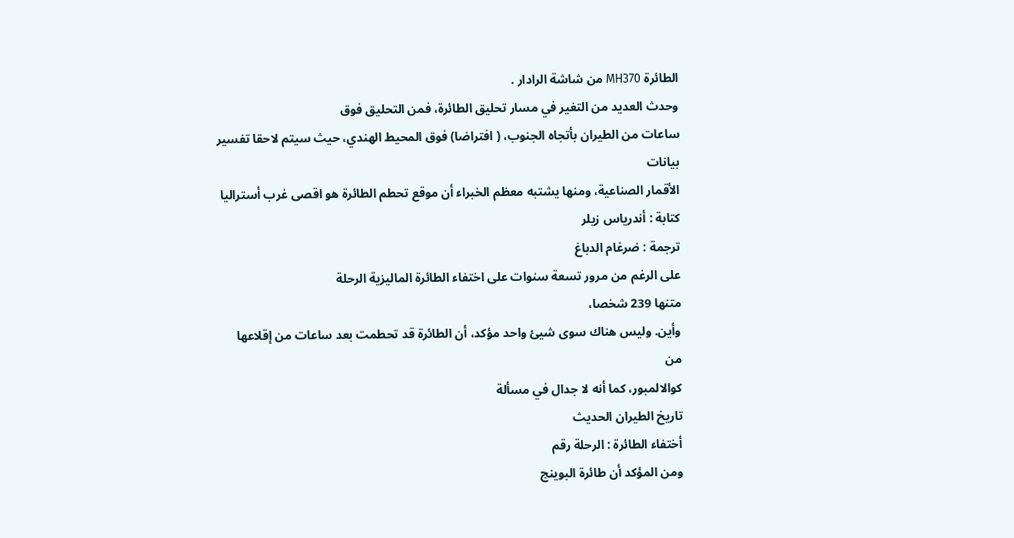الطائرة MH370 من شاشة الرادار .
وحدث العديد من التغير في مسار تحليق الطائرة، فمن التحليق فوق
ساعات من الطيران بأتجاه الجنوب، ( افتراضا) فوق المحيط الھندي، حيث سيتم لاحقا تفسير بيانات
الأقمار الصناعية، ومنھا يشتبه معظم الخبراء أن موقع تحطم الطائرة ھو اقصى غرب أستراليا
كتابة : أندرياس زيلر
ترجمة : ضرغام الدباغ
على الرغم من مرور تسعة سنوات على اختفاء الطائرة الماليزية الرحلة
متنھا 239 شخصا،
وأين. وليس ھناك سوى شيئ واحد مؤكد، أن الطائرة قد تحطمت بعد ساعات من إقلاعھا من
كوالالمبور، كما أنه لا جدال في مسألة
تاريخ الطيران الحديث
أختفاء الطائرة : الرحلة رقم
ومن المؤكد أن طائرة البوينج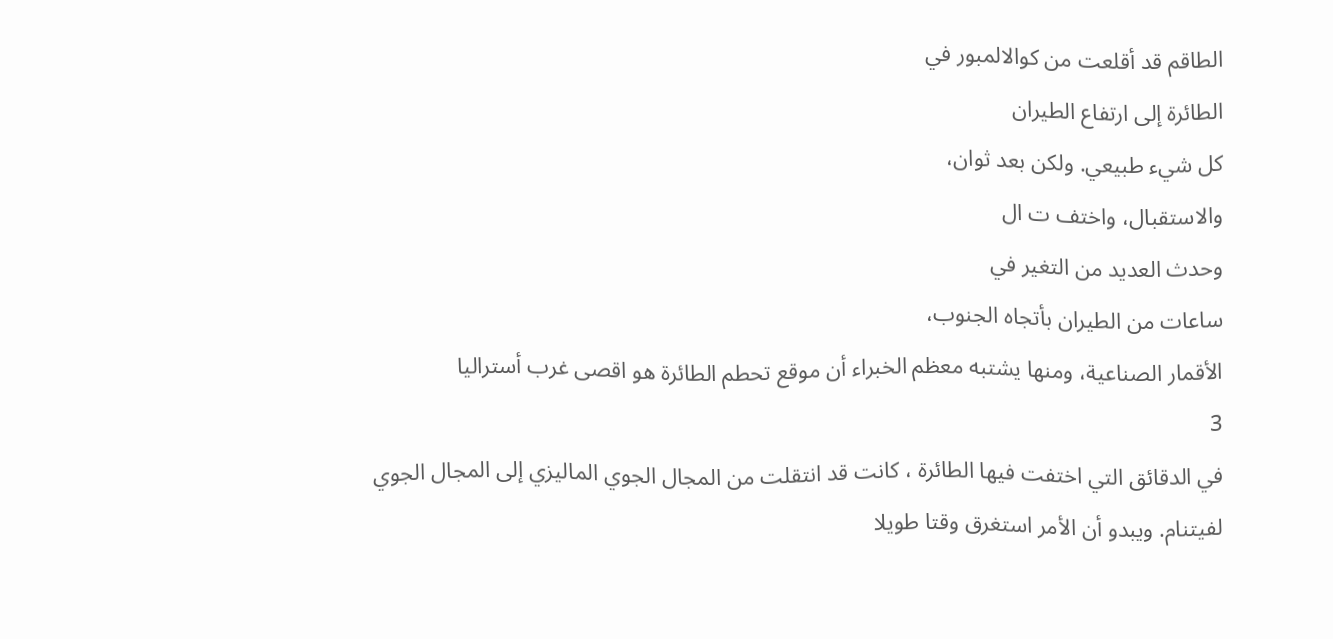الطاقم قد أقلعت من كوالالمبور في
الطائرة إلى ارتفاع الطيران
كل شيء طبيعي. ولكن بعد ثوان،
والاستقبال، واختف ت ال
وحدث العديد من التغير في
ساعات من الطيران بأتجاه الجنوب،
الأقمار الصناعية، ومنھا يشتبه معظم الخبراء أن موقع تحطم الطائرة ھو اقصى غرب أستراليا
3
في الدقائق التي اختفت فيھا الطائرة ، كانت قد انتقلت من المجال الجوي الماليزي إلى المجال الجوي
لفيتنام. ويبدو أن الأمر استغرق وقتا طويلا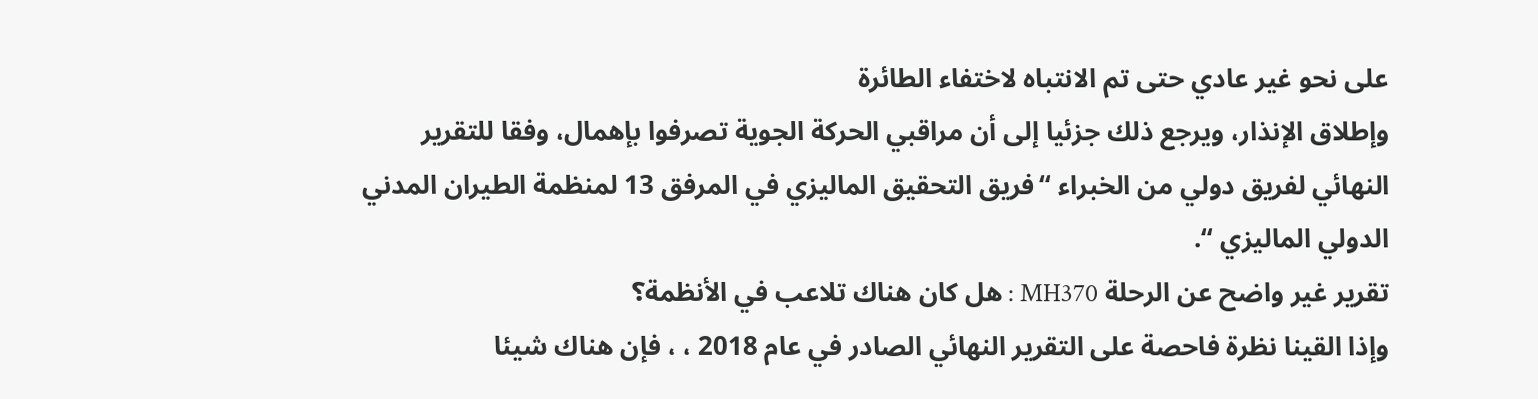على نحو غير عادي حتى تم الانتباه لاختفاء الطائرة
وإطلاق الإنذار، ويرجع ذلك جزئيا إلى أن مراقبي الحركة الجوية تصرفوا بإھمال، وفقا للتقرير
النھائي لفريق دولي من الخبراء “فريق التحقيق الماليزي في المرفق 13 لمنظمة الطيران المدني
الدولي الماليزي “.
تقرير غير واضح عن الرحلة MH370 : ھل كان ھناك تلاعب في الأنظمة؟
وإذا القينا نظرة فاحصة على التقرير النھائي الصادر في عام 2018 ، ، فإن ھناك شيئا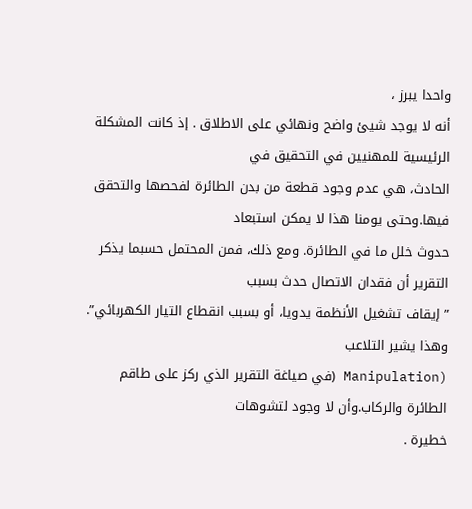واحدا يبرز ،
أنه لا يوجد شيئ واضح ونھائي على الاطلاق . إذ كانت المشكلة الرئيسية للمھنيين في التحقيق في
الحادث، ھي عدم وجود قطعة من بدن الطائرة لفحصھا والتحقق فيھا.وحتى يومنا ھذا لا يمكن استبعاد
حدوث خلل ما في الطائرة. ومع ذلك، فمن المحتمل حسبما يذكر التقرير أن فقدان الاتصال حدث بسبب
” إيقاف تشغيل الأنظمة يدويا، أو بسبب انقطاع التيار الكھربائي”. وھذا يشير التلاعب
(Manipulation (في صياغة التقرير الذي ركز على طاقم الطائرة والركاب.وأن لا وجود لتشوھات
خطيرة .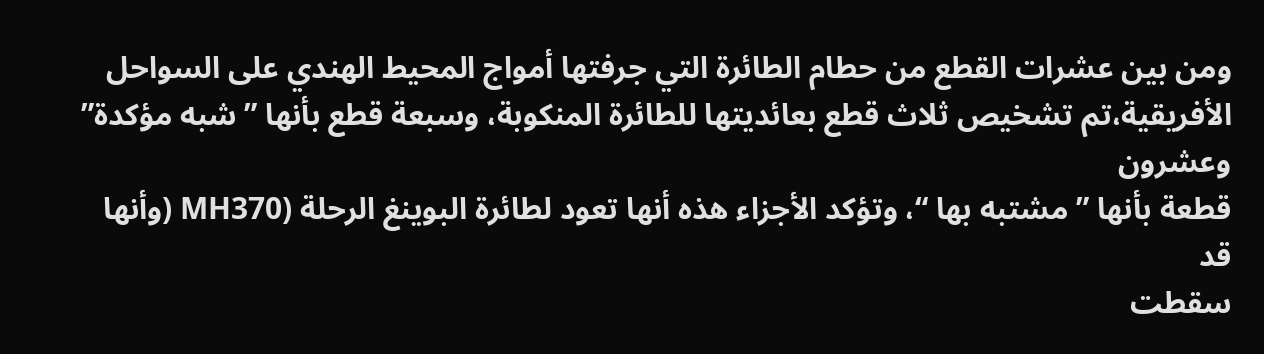ومن بين عشرات القطع من حطام الطائرة التي جرفتھا أمواج المحيط الھندي على السواحل
الأفريقية،تم تشخيص ثلاث قطع بعائديتھا للطائرة المنكوبة، وسبعة قطع بأنھا ” شبه مؤكدة” وعشرون
قطعة بأنھا ” مشتبه بھا “، وتؤكد الأجزاء ھذه أنھا تعود لطائرة البوينغ الرحلة (MH370 (وأنھا قد
سقطت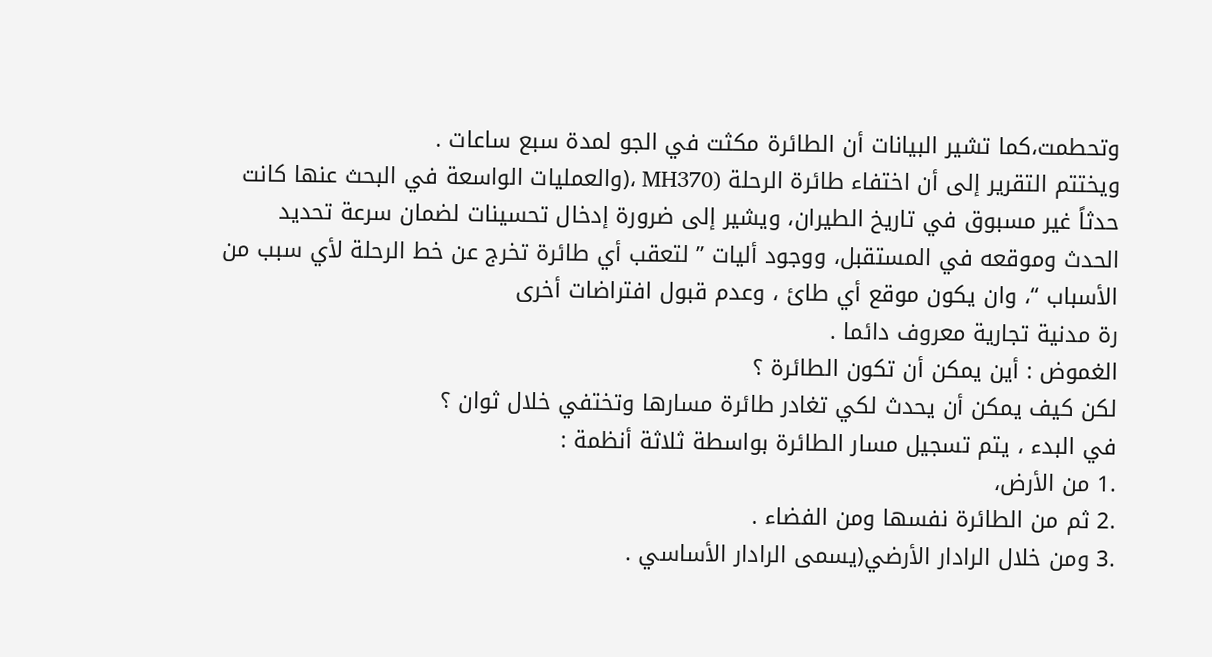وتحطمت،كما تشير البيانات أن الطائرة مكثت في الجو لمدة سبع ساعات .
ويختتم التقرير إلى أن اختفاء طائرة الرحلة (MH370 ،(والعمليات الواسعة في البحث عنھا كانت
حدثاً غير مسبوق في تاريخ الطيران، ويشير إلى ضرورة إدخال تحسينات لضمان سرعة تحديد
الحدث وموقعه في المستقبل، ووجود أليات ” لتعقب أي طائرة تخرج عن خط الرحلة لأي سبب من
الأسباب “، وان يكون موقع أي طائ ، وعدم قبول افتراضات أخرى
رة مدنية تجارية معروف دائما .
الغموض : أين يمكن أن تكون الطائرة ؟
لكن كيف يمكن أن يحدث لكي تغادر طائرة مسارھا وتختفي خلال ثوان ؟
في البدء ، يتم تسجيل مسار الطائرة بواسطة ثلاثة أنظمة :
.1 من الأرض،
.2 ثم من الطائرة نفسھا ومن الفضاء .
.3 ومن خلال الرادار الأرضي(يسمى الرادار الأساسي .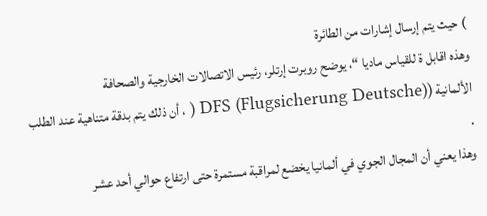) حيث يتم إرسال إشارات من الطائرة
وھذه اقابل ة للقياس ماديا “، يوضح روبرت إرتلر، رئيس الاتصالات الخارجية والصحافة
الألمانية ((DFS (Flugsicherung Deutsche ( ، أن ذلك يتم بدقة متناھية عند الطلب .
وھذا يعني أن المجال الجوي في ألمانيا يخضع لمراقبة مستمرة حتى ارتفاع حوالي أحد عشر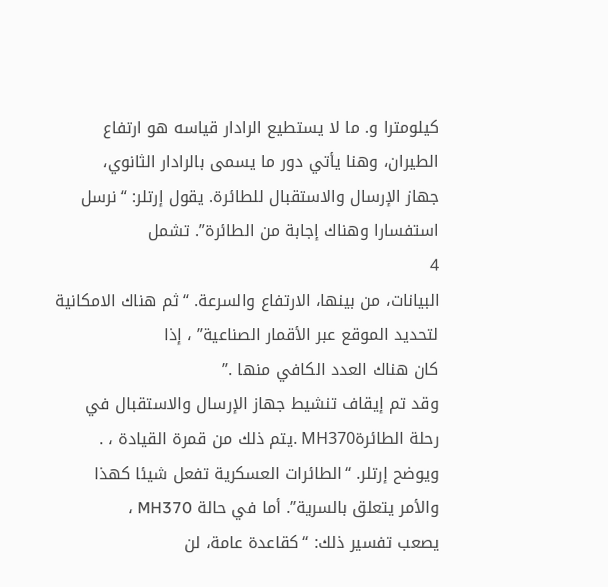كيلومترا و. ما لا يستطيع الرادار قياسه ھو ارتفاع الطيران، وھنا يأتي دور ما يسمى بالرادار الثانوي،
جھاز الإرسال والاستقبال للطائرة. يقول إرتلر: “نرسل استفسارا وھناك إجابة من الطائرة”. تشمل
4
البيانات، من بينھا، الارتفاع والسرعة. “ثم ھناك الامكانية لتحديد الموقع عبر الأقمار الصناعية” ، إذا
كان ھناك العدد الكافي منھا .”
وقد تم إيقاف تنشيط جھاز الإرسال والاستقبال في رحلة الطائرةMH370 .يتم ذلك من قمرة القيادة ، .
ويوضح إرتلر. “الطائرات العسكرية تفعل شيئا كھذا والأمر يتعلق بالسرية”. أما في حالة MH370 ،
يصعب تفسير ذلك: “كقاعدة عامة، لن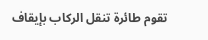تقوم طائرة تنقل الركاب بإيقاف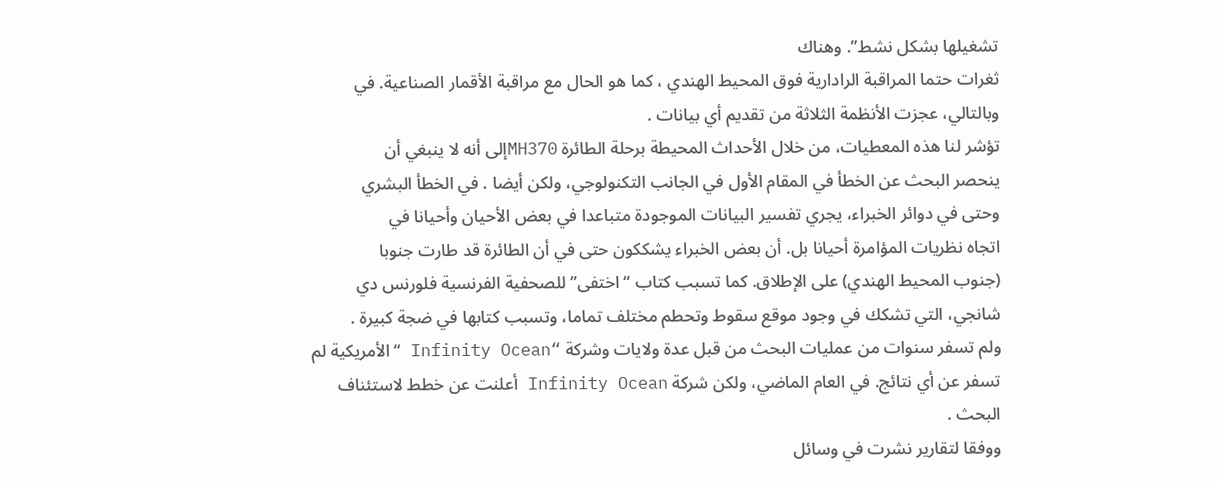تشغيلھا بشكل نشط”. وھناك
ثغرات حتما المراقبة الرادارية فوق المحيط الھندي ، كما ھو الحال مع مراقبة الأقمار الصناعية. في
وبالتالي، عجزت الأنظمة الثلاثة من تقديم أي بيانات .
تؤشر لنا ھذه المعطيات، من خلال الأحداث المحيطة برحلة الطائرة MH370إلى أنه لا ينبغي أن
ينحصر البحث عن الخطأ في المقام الأول في الجانب التكنولوجي، ولكن أيضا . في الخطأ البشري
وحتى في دوائر الخبراء، يجري تفسير البيانات الموجودة متباعدا في بعض الأحيان وأحيانا في
اتجاه نظريات المؤامرة أحيانا بل. أن بعض الخبراء يشككون حتى في أن الطائرة قد طارت جنوبا
(جنوب المحيط الھندي) على الإطلاق. كما تسبب كتاب “اختفى” للصحفية الفرنسية فلورنس دي
شانجي، التي تشكك في وجود موقع سقوط وتحطم مختلف تماما، وتسبب كتابھا في ضجة كبيرة .
ولم تسفر سنوات من عمليات البحث من قبل عدة ولايات وشركة “Infinity Ocean “الأمريكية لم
تسفر عن أي نتائج. في العام الماضي، ولكن شركة Infinity Ocean أعلنت عن خطط لاستئناف
البحث .
ووفقا لتقارير نشرت في وسائل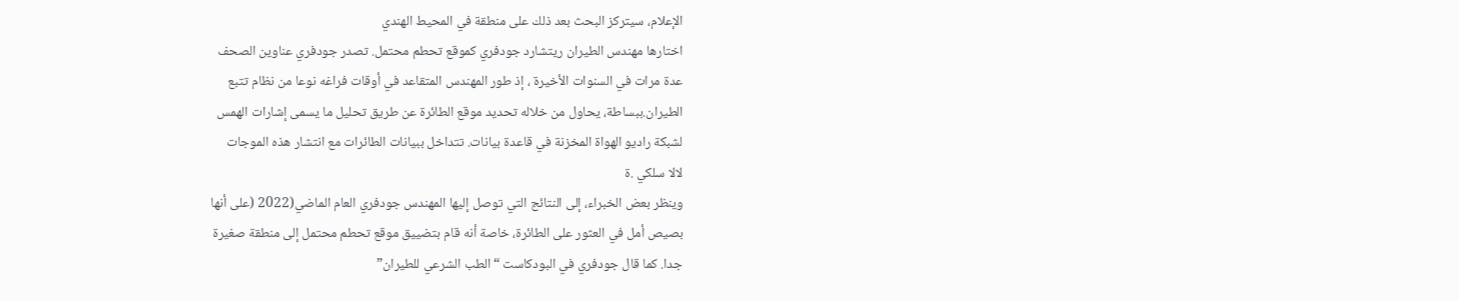الإعلام، سيتركز البحث بعد ذلك على منطقة في المحيط الھندي
اختارھا مھندس الطيران ريتشارد جودفري كموقع تحطم محتمل. تصدر جودفري عناوين الصحف
عدة مرات في السنوات الأخيرة ، إذ طور المھندس المتقاعد في أوقات فراغه نوعا من نظام تتبع
الطيران.ببساطة، يحاول من خلاله تحديد موقع الطائرة عن طريق تحليل ما يسمى إشارات الھمس
لشبكة راديو الھواة المخزنة في قاعدة بيانات. تتداخل ببيانات الطائرات مع انتشار ھذه الموجات
لالا سلكي .ة
وينظر بعض الخبراء، إلى النتائج التي توصل إليھا المھندس جودفري العام الماضي(2022 (على أنھا
بصيص أمل في العثور على الطائرة، خاصة أنه قام بتضييق موقع تحطم محتمل إلى منطقة صغيرة
جدا. كما قال جودفري في البودكاست “الطب الشرعي للطيران”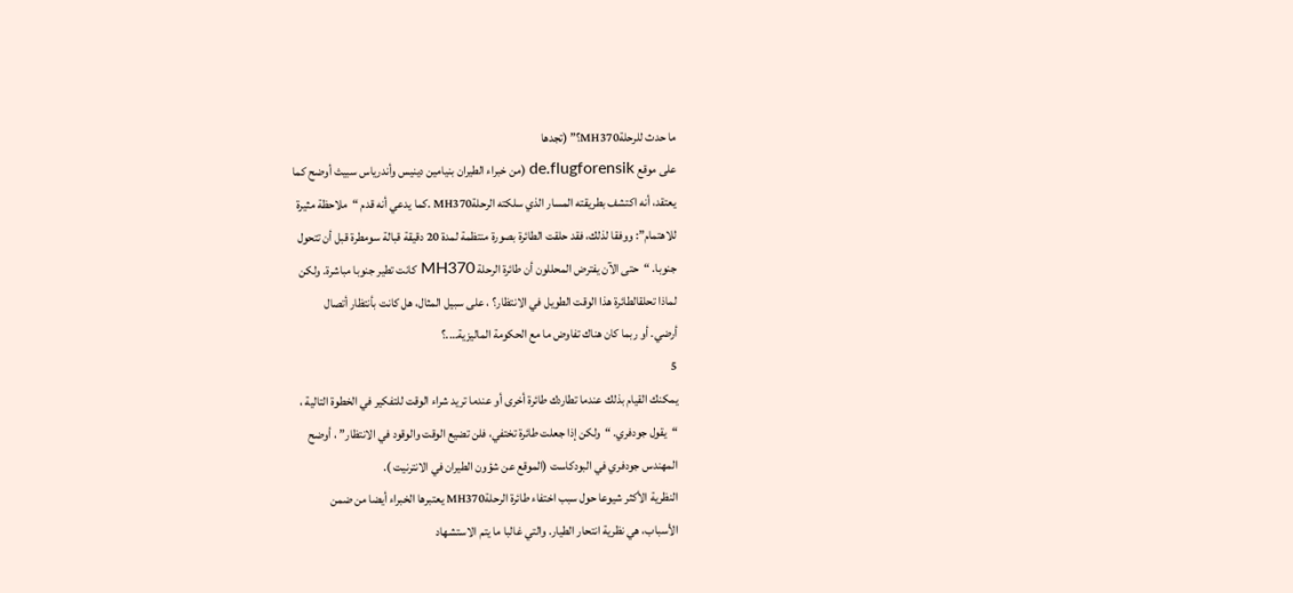ما حدث للرحلةMH370؟” (تجدھا
على موقع de.flugforensik (من خبراء الطيران بنيامين دينيس وأندرياس سبيث أوضح كما
يعتقد، أنه اكتشف بطريقته المسار الذي سلكته الرحلةMH370 .كما يدعي أنه قدم “ملاحظة مثيرة
للاھتمام”: ووفقا لذلك، فقد حلقت الطائرة بصورة منتظمة لمدة 20 دقيقة قبالة سومطرة قبل أن تتحول
جنوبا. “حتى الآن يفترض المحللون أن طائرة الرحلة MH370 كانت تطير جنوبا مباشرة. ولكن
لماذا تحلقالطائرة ھذا الوقت الطويل في الانتظار؟ ، على سبيل المثال، ھل كانت بأنتظار أتصال
أرضي. أو ربما كان ھناك تفاوض ما مع الحكومة الماليزية….؟
5
يمكنك القيام بذلك عندما تطاردك طائرة أخرى أو عندما تريد شراء الوقت للتفكير في الخطوة التالية ،
“يقول جودفري. “ولكن إذا جعلت طائرة تختفي، فلن تضيع الوقت والوقود في الانتظار” ، أوضح
المھندس جودفري في البودكاست (الموقع عن شؤون الطيران في الانترنيت ).
النظرية الأكثر شيوعا حول سبب اختفاء طائرة الرحلةMH370 يعتبرھا الخبراء أيضا من ضمن
الأسباب، ھي نظرية انتحار الطيار. والتي غالبا ما يتم الاستشھاد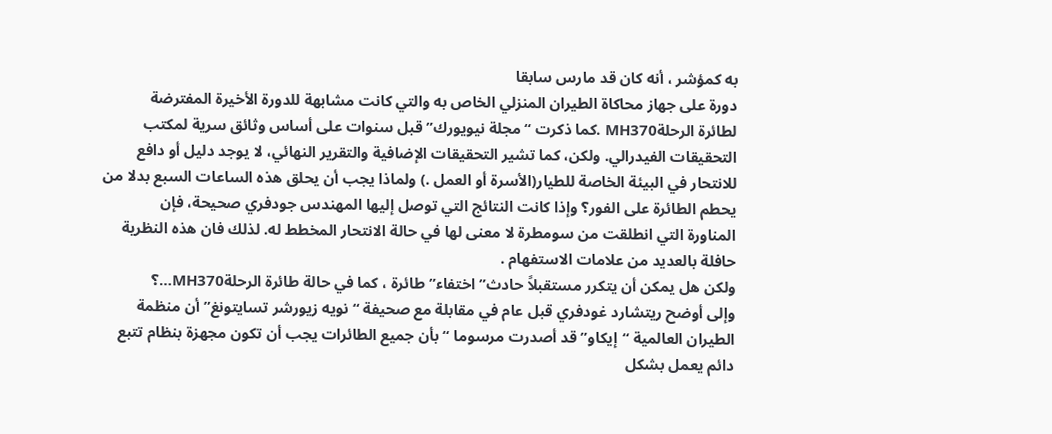به كمؤشر ، أنه كان قد مارس سابقا
دورة على جھاز محاكاة الطيران المنزلي الخاص به والتي كانت مشابھة للدورة الأخيرة المفترضة
لطائرة الرحلةMH370 .كما ذكرت “مجلة نيويورك” قبل سنوات على أساس وثائق سرية لمكتب
التحقيقات الفيدرالي. ولكن، كما تشير التحقيقات الإضافية والتقرير النھائي، لا يوجد دليل أو دافع
للانتحار في البيئة الخاصة للطيار(الأسرة أو العمل .) ولماذا يجب أن يحلق ھذه الساعات السبع بدلا من
يحطم الطائرة على الفور؟ وإذا كانت النتائج التي توصل إليھا المھندس جودفري صحيحة، فإن
المناورة التي انطلقت من سومطرة لا معنى لھا في حالة الانتحار المخطط له. لذلك فان ھذه النظرية
حافلة بالعديد من علامات الاستفھام .
ولكن ھل يمكن أن يتكرر مستقبلاً حادث”اختفاء” طائرة ، كما في حالة طائرة الرحلةMH370…؟
وإلى أوضح ريتشارد غودفري قبل عام في مقابلة مع صحيفة “نويه زيورشر تسايتونغ” أن منظمة
الطيران العالمية “إيكاو” قد أصدرت مرسوما “بأن جميع الطائرات يجب أن تكون مجھزة بنظام تتبع
دائم يعمل بشكل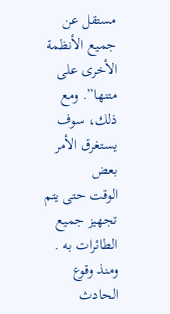مستقل عن جميع الأنظمة الأخرى على متنھا”. ومع ذلك، سوف يستغرق الأمر بعض
الوقت حتى يتم تجھيز جميع الطائرات به .
ومنذ وقوع الحادث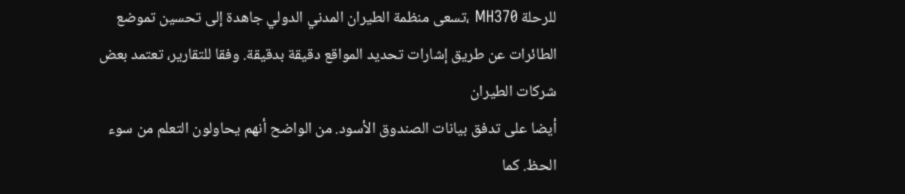للرحلة MH370 ،تسعى منظمة الطيران المدني الدولي جاھدة إلى تحسين تموضع
الطائرات عن طريق إشارات تحديد المواقع دقيقة بدقيقة. وفقا للتقارير، تعتمد بعض شركات الطيران
أيضا على تدفق بيانات الصندوق الأسود. من الواضح أنھم يحاولون التعلم من سوء الحظ. كما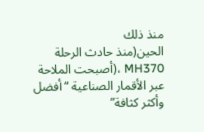منذ ذلك
الحين(منذ حادث الرحلة MH370 ،(أصبحت الملاحة عبر الأقمار الصناعية “أفضل وأكثر كثافة”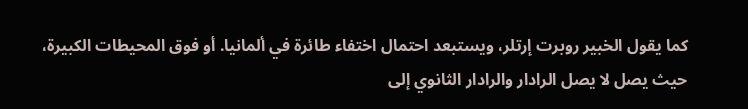كما يقول الخبير روبرت إرتلر، ويستبعد احتمال اختفاء طائرة في ألمانيا. أو فوق المحيطات الكبيرة،
حيث يصل لا يصل الرادار والرادار الثانوي إلى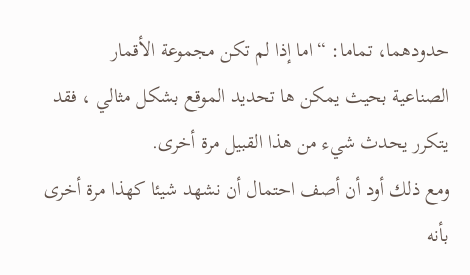حدودھما، تماما: “اما إذا لم تكن مجموعة الأقمار
الصناعية بحيث يمكن ھا تحديد الموقع بشكل مثالي ، فقد يتكرر يحدث شيء من ھذا القبيل مرة أخرى.
ومع ذلك أود أن أصف احتمال أن نشھد شيئا كھذا مرة أخرى بأنه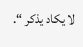لا يكاد يذكر “.